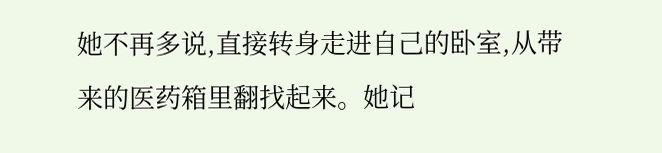她不再多说,直接转身走进自己的卧室,从带来的医药箱里翻找起来。她记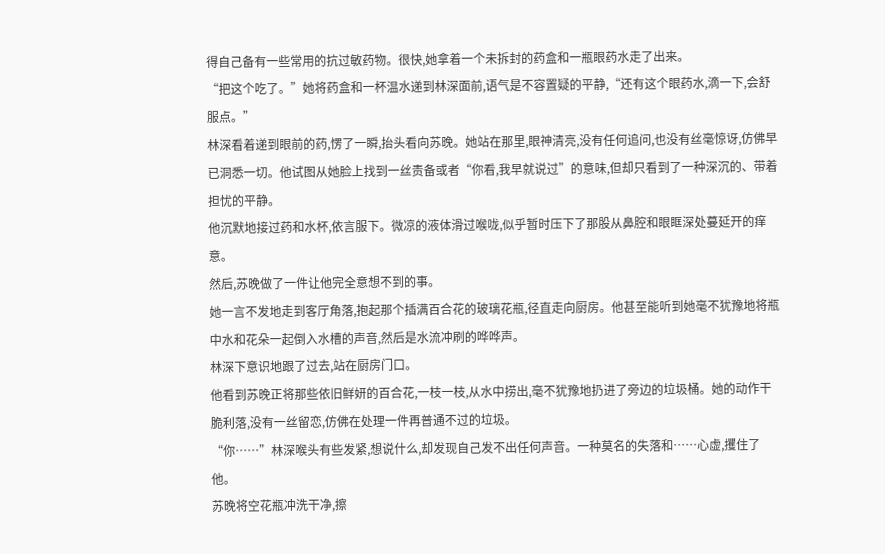得自己备有一些常用的抗过敏药物。很快,她拿着一个未拆封的药盒和一瓶眼药水走了出来。
“把这个吃了。”她将药盒和一杯温水递到林深面前,语气是不容置疑的平静,“还有这个眼药水,滴一下,会舒服点。”
林深看着递到眼前的药,愣了一瞬,抬头看向苏晚。她站在那里,眼神清亮,没有任何追问,也没有丝毫惊讶,仿佛早已洞悉一切。他试图从她脸上找到一丝责备或者“你看,我早就说过”的意味,但却只看到了一种深沉的、带着担忧的平静。
他沉默地接过药和水杯,依言服下。微凉的液体滑过喉咙,似乎暂时压下了那股从鼻腔和眼眶深处蔓延开的痒意。
然后,苏晚做了一件让他完全意想不到的事。
她一言不发地走到客厅角落,抱起那个插满百合花的玻璃花瓶,径直走向厨房。他甚至能听到她毫不犹豫地将瓶中水和花朵一起倒入水槽的声音,然后是水流冲刷的哗哗声。
林深下意识地跟了过去,站在厨房门口。
他看到苏晚正将那些依旧鲜妍的百合花,一枝一枝,从水中捞出,毫不犹豫地扔进了旁边的垃圾桶。她的动作干脆利落,没有一丝留恋,仿佛在处理一件再普通不过的垃圾。
“你……”林深喉头有些发紧,想说什么,却发现自己发不出任何声音。一种莫名的失落和……心虚,攫住了他。
苏晚将空花瓶冲洗干净,擦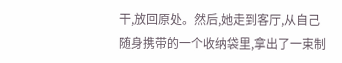干,放回原处。然后,她走到客厅,从自己随身携带的一个收纳袋里,拿出了一束制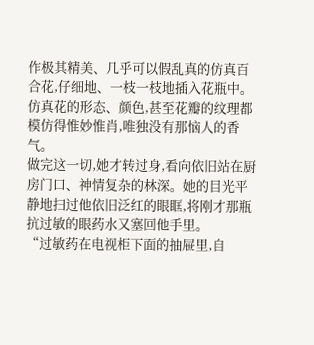作极其精美、几乎可以假乱真的仿真百合花,仔细地、一枝一枝地插入花瓶中。
仿真花的形态、颜色,甚至花瓣的纹理都模仿得惟妙惟肖,唯独没有那恼人的香气。
做完这一切,她才转过身,看向依旧站在厨房门口、神情复杂的林深。她的目光平静地扫过他依旧泛红的眼眶,将刚才那瓶抗过敏的眼药水又塞回他手里。
“过敏药在电视柜下面的抽屉里,自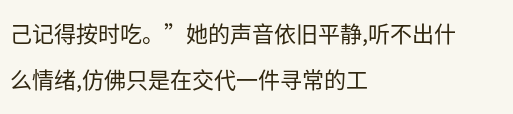己记得按时吃。”她的声音依旧平静,听不出什么情绪,仿佛只是在交代一件寻常的工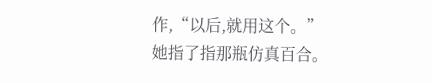作,“以后,就用这个。”
她指了指那瓶仿真百合。